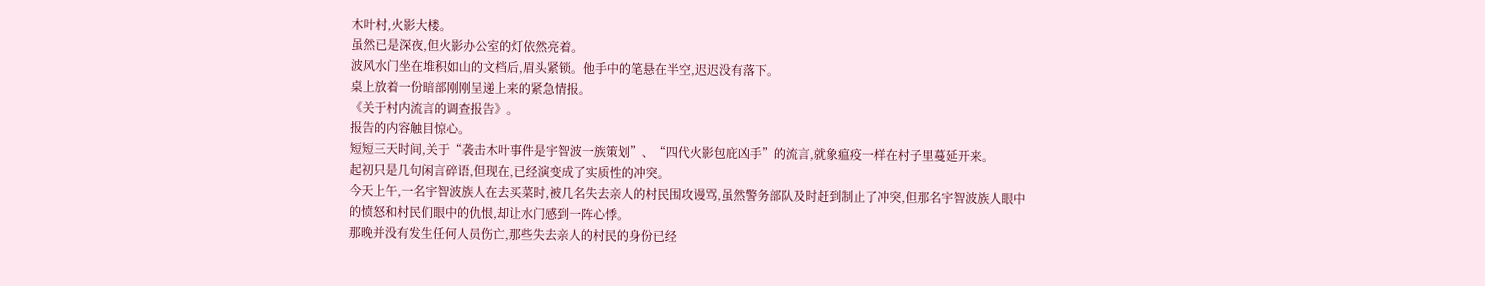木叶村,火影大楼。
虽然已是深夜,但火影办公室的灯依然亮着。
波风水门坐在堆积如山的文档后,眉头紧锁。他手中的笔悬在半空,迟迟没有落下。
桌上放着一份暗部刚刚呈递上来的紧急情报。
《关于村内流言的调查报告》。
报告的内容触目惊心。
短短三天时间,关于“袭击木叶事件是宇智波一族策划”、“四代火影包庇凶手”的流言,就象瘟疫一样在村子里蔓延开来。
起初只是几句闲言碎语,但现在,已经演变成了实质性的冲突。
今天上午,一名宇智波族人在去买菜时,被几名失去亲人的村民围攻谩骂,虽然警务部队及时赶到制止了冲突,但那名宇智波族人眼中的愤怒和村民们眼中的仇恨,却让水门感到一阵心悸。
那晚并没有发生任何人员伤亡,那些失去亲人的村民的身份已经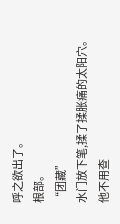呼之欲出了。
根部。
“团藏”
水门放下笔,揉了揉胀痛的太阳穴。
他不用查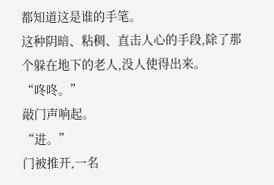都知道这是谁的手笔。
这种阴暗、粘稠、直击人心的手段,除了那个躲在地下的老人,没人使得出来。
“咚咚。”
敲门声响起。
“进。”
门被推开,一名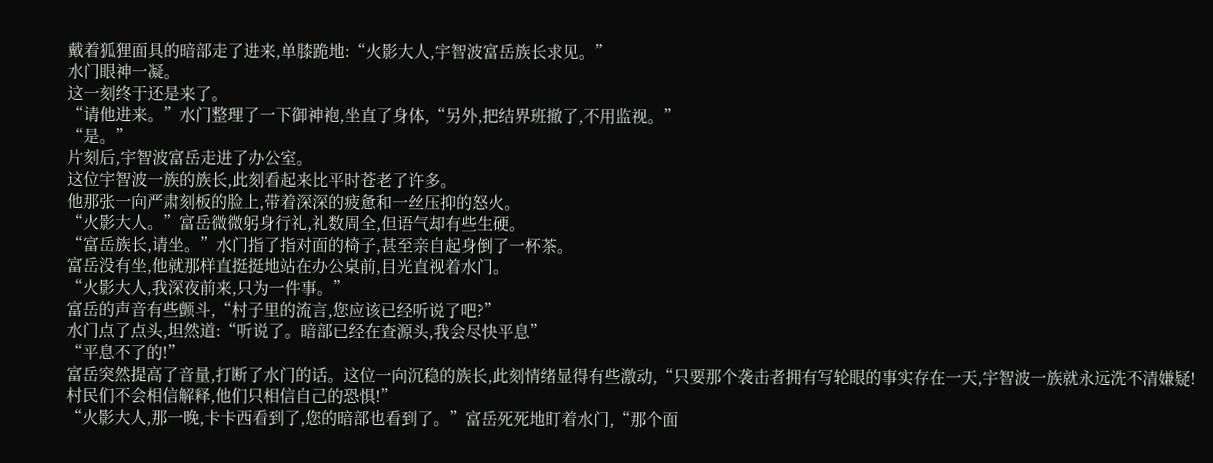戴着狐狸面具的暗部走了进来,单膝跪地:“火影大人,宇智波富岳族长求见。”
水门眼神一凝。
这一刻终于还是来了。
“请他进来。”水门整理了一下御神袍,坐直了身体,“另外,把结界班撤了,不用监视。”
“是。”
片刻后,宇智波富岳走进了办公室。
这位宇智波一族的族长,此刻看起来比平时苍老了许多。
他那张一向严肃刻板的脸上,带着深深的疲惫和一丝压抑的怒火。
“火影大人。”富岳微微躬身行礼,礼数周全,但语气却有些生硬。
“富岳族长,请坐。”水门指了指对面的椅子,甚至亲自起身倒了一杯茶。
富岳没有坐,他就那样直挺挺地站在办公桌前,目光直视着水门。
“火影大人,我深夜前来,只为一件事。”
富岳的声音有些颤斗,“村子里的流言,您应该已经听说了吧?”
水门点了点头,坦然道:“听说了。暗部已经在查源头,我会尽快平息”
“平息不了的!”
富岳突然提高了音量,打断了水门的话。这位一向沉稳的族长,此刻情绪显得有些激动,“只要那个袭击者拥有写轮眼的事实存在一天,宇智波一族就永远洗不清嫌疑!村民们不会相信解释,他们只相信自己的恐惧!”
“火影大人,那一晚,卡卡西看到了,您的暗部也看到了。”富岳死死地盯着水门,“那个面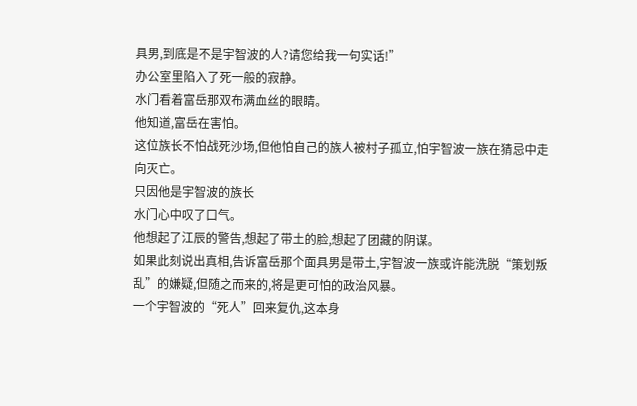具男,到底是不是宇智波的人?请您给我一句实话!”
办公室里陷入了死一般的寂静。
水门看着富岳那双布满血丝的眼睛。
他知道,富岳在害怕。
这位族长不怕战死沙场,但他怕自己的族人被村子孤立,怕宇智波一族在猜忌中走向灭亡。
只因他是宇智波的族长
水门心中叹了口气。
他想起了江辰的警告,想起了带土的脸,想起了团藏的阴谋。
如果此刻说出真相,告诉富岳那个面具男是带土,宇智波一族或许能洗脱“策划叛乱”的嫌疑,但随之而来的,将是更可怕的政治风暴。
一个宇智波的“死人”回来复仇,这本身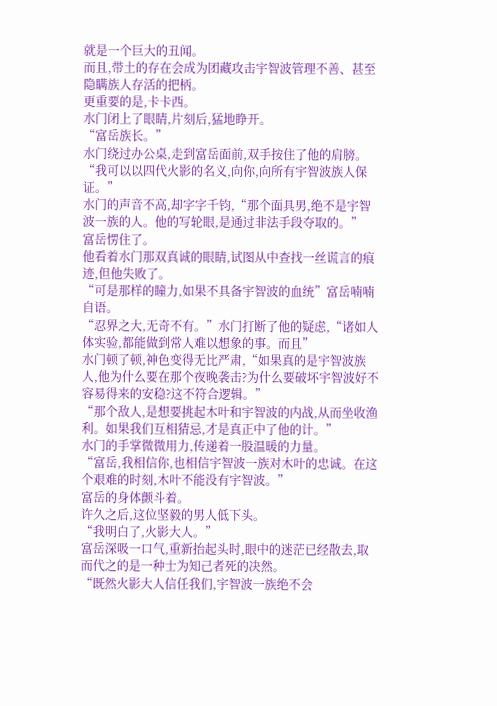就是一个巨大的丑闻。
而且,带土的存在会成为团藏攻击宇智波管理不善、甚至隐瞒族人存活的把柄。
更重要的是,卡卡西。
水门闭上了眼睛,片刻后,猛地睁开。
“富岳族长。”
水门绕过办公桌,走到富岳面前,双手按住了他的肩膀。
“我可以以四代火影的名义,向你,向所有宇智波族人保证。”
水门的声音不高,却字字千钧,“那个面具男,绝不是宇智波一族的人。他的写轮眼,是通过非法手段夺取的。”
富岳愣住了。
他看着水门那双真诚的眼睛,试图从中查找一丝谎言的痕迹,但他失败了。
“可是那样的瞳力,如果不具备宇智波的血统”富岳喃喃自语。
“忍界之大,无奇不有。”水门打断了他的疑虑,“诸如人体实验,都能做到常人难以想象的事。而且”
水门顿了顿,神色变得无比严肃,“如果真的是宇智波族人,他为什么要在那个夜晚袭击?为什么要破坏宇智波好不容易得来的安稳?这不符合逻辑。”
“那个敌人,是想要挑起木叶和宇智波的内战,从而坐收渔利。如果我们互相猜忌,才是真正中了他的计。”
水门的手掌微微用力,传递着一股温暖的力量。
“富岳,我相信你,也相信宇智波一族对木叶的忠诚。在这个艰难的时刻,木叶不能没有宇智波。”
富岳的身体颤斗着。
许久之后,这位坚毅的男人低下头。
“我明白了,火影大人。”
富岳深吸一口气,重新抬起头时,眼中的迷茫已经散去,取而代之的是一种士为知己者死的决然。
“既然火影大人信任我们,宇智波一族绝不会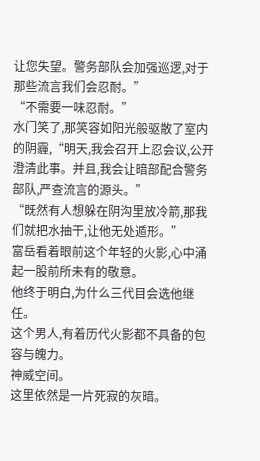让您失望。警务部队会加强巡逻,对于那些流言我们会忍耐。”
“不需要一味忍耐。”
水门笑了,那笑容如阳光般驱散了室内的阴霾,“明天,我会召开上忍会议,公开澄清此事。并且,我会让暗部配合警务部队,严查流言的源头。”
“既然有人想躲在阴沟里放冷箭,那我们就把水抽干,让他无处遁形。”
富岳看着眼前这个年轻的火影,心中涌起一股前所未有的敬意。
他终于明白,为什么三代目会选他继任。
这个男人,有着历代火影都不具备的包容与魄力。
神威空间。
这里依然是一片死寂的灰暗。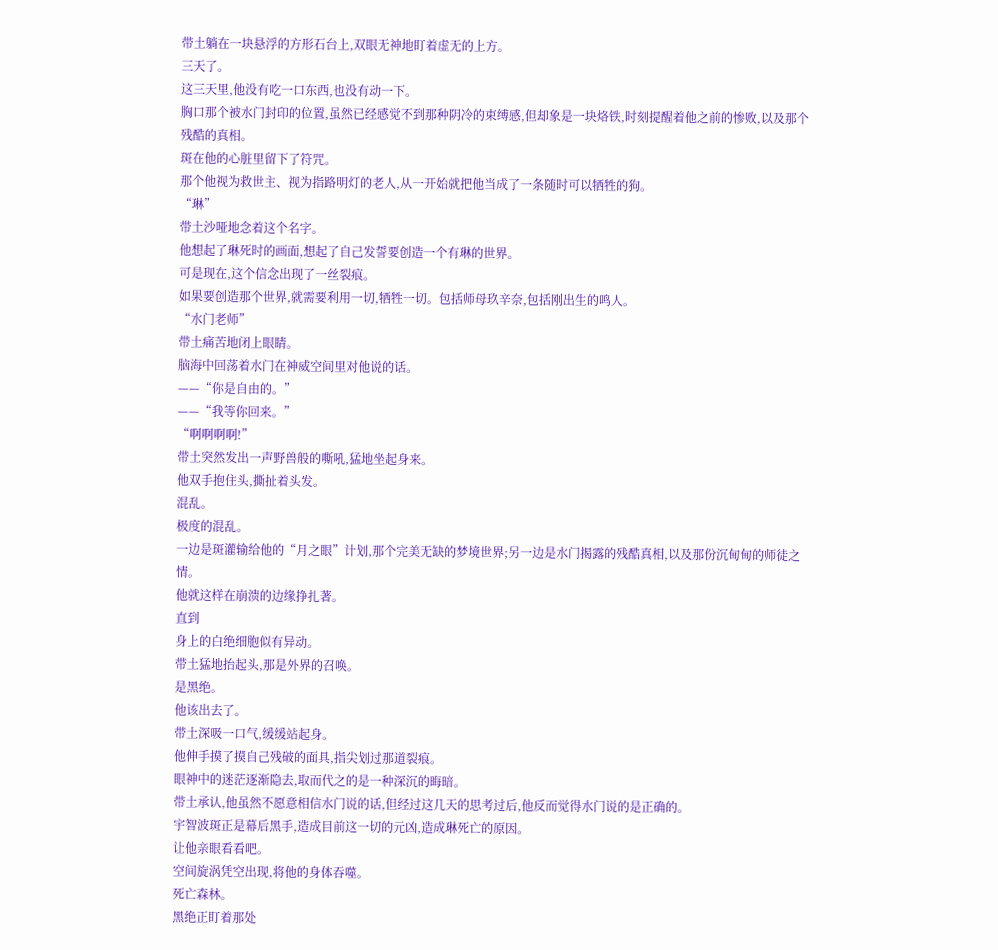带土躺在一块悬浮的方形石台上,双眼无神地盯着虚无的上方。
三天了。
这三天里,他没有吃一口东西,也没有动一下。
胸口那个被水门封印的位置,虽然已经感觉不到那种阴冷的束缚感,但却象是一块烙铁,时刻提醒着他之前的惨败,以及那个残酷的真相。
斑在他的心脏里留下了符咒。
那个他视为救世主、视为指路明灯的老人,从一开始就把他当成了一条随时可以牺牲的狗。
“琳”
带土沙哑地念着这个名字。
他想起了琳死时的画面,想起了自己发誓要创造一个有琳的世界。
可是现在,这个信念出现了一丝裂痕。
如果要创造那个世界,就需要利用一切,牺牲一切。包括师母玖辛奈,包括刚出生的鸣人。
“水门老师”
带土痛苦地闭上眼睛。
脑海中回荡着水门在神威空间里对他说的话。
——“你是自由的。”
——“我等你回来。”
“啊啊啊啊!”
带土突然发出一声野兽般的嘶吼,猛地坐起身来。
他双手抱住头,撕扯着头发。
混乱。
极度的混乱。
一边是斑灌输给他的“月之眼”计划,那个完美无缺的梦境世界;另一边是水门揭露的残酷真相,以及那份沉甸甸的师徒之情。
他就这样在崩溃的边缘挣扎著。
直到
身上的白绝细胞似有异动。
带土猛地抬起头,那是外界的召唤。
是黑绝。
他该出去了。
带土深吸一口气,缓缓站起身。
他伸手摸了摸自己残破的面具,指尖划过那道裂痕。
眼神中的迷茫逐渐隐去,取而代之的是一种深沉的晦暗。
带土承认,他虽然不愿意相信水门说的话,但经过这几天的思考过后,他反而觉得水门说的是正确的。
宇智波斑正是幕后黑手,造成目前这一切的元凶,造成琳死亡的原因。
让他亲眼看看吧。
空间旋涡凭空出现,将他的身体吞噬。
死亡森林。
黑绝正盯着那处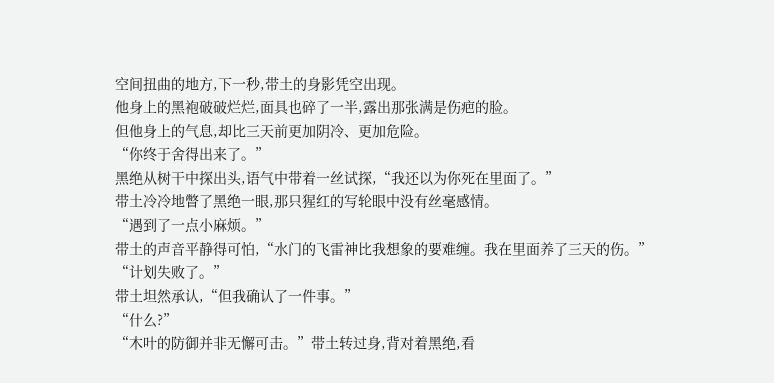空间扭曲的地方,下一秒,带土的身影凭空出现。
他身上的黑袍破破烂烂,面具也碎了一半,露出那张满是伤疤的脸。
但他身上的气息,却比三天前更加阴冷、更加危险。
“你终于舍得出来了。”
黑绝从树干中探出头,语气中带着一丝试探,“我还以为你死在里面了。”
带土冷冷地瞥了黑绝一眼,那只猩红的写轮眼中没有丝毫感情。
“遇到了一点小麻烦。”
带土的声音平静得可怕,“水门的飞雷神比我想象的要难缠。我在里面养了三天的伤。”
“计划失败了。”
带土坦然承认,“但我确认了一件事。”
“什么?”
“木叶的防御并非无懈可击。”带土转过身,背对着黑绝,看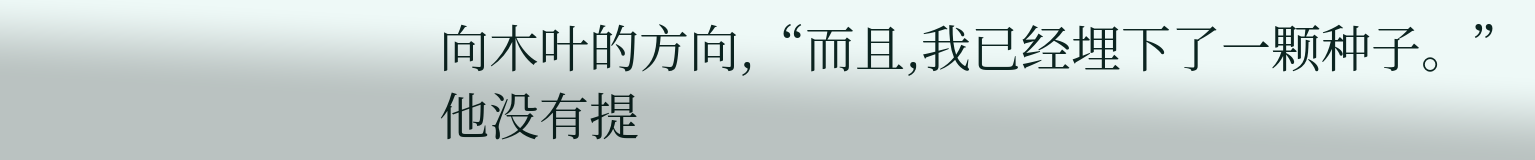向木叶的方向,“而且,我已经埋下了一颗种子。”
他没有提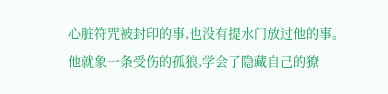心脏符咒被封印的事,也没有提水门放过他的事。
他就象一条受伤的孤狼,学会了隐藏自己的獠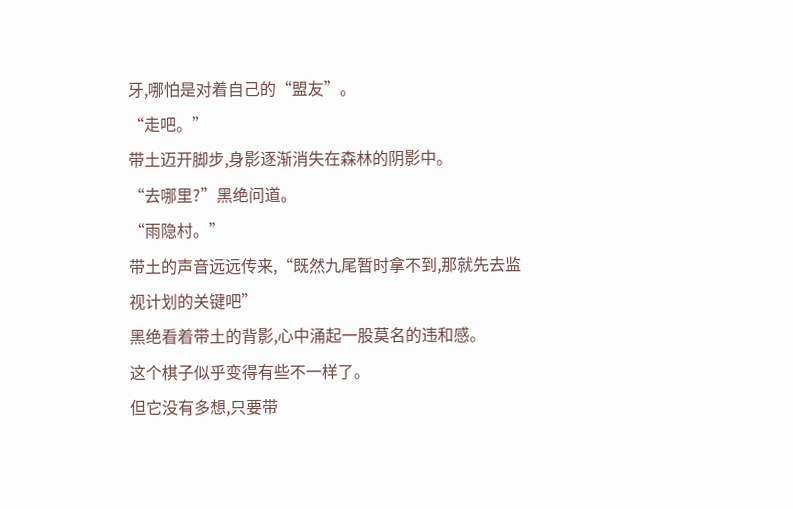牙,哪怕是对着自己的“盟友”。
“走吧。”
带土迈开脚步,身影逐渐消失在森林的阴影中。
“去哪里?”黑绝问道。
“雨隐村。”
带土的声音远远传来,“既然九尾暂时拿不到,那就先去监视计划的关键吧”
黑绝看着带土的背影,心中涌起一股莫名的违和感。
这个棋子似乎变得有些不一样了。
但它没有多想,只要带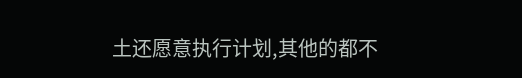土还愿意执行计划,其他的都不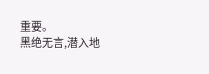重要。
黑绝无言,潜入地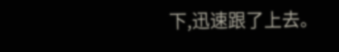下,迅速跟了上去。